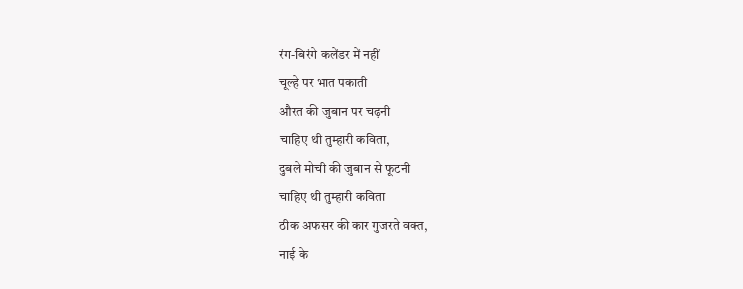रंग-बिरंगे कलेंडर में नहीं
चूल्हे पर भात पकाती
औरत की जुबान पर चढ़नी
चाहिए थी तुम्हारी कविता,
दुबले मोची की जुबान से फूटनी
चाहिए थी तुम्हारी कविता
ठीक अफसर की कार गुजरते वक्त,
नाई के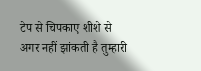टेप से चिपकाए शीशे से
अगर नहीं झांकती है तुम्हारी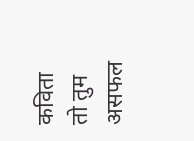कविता
तो तुम असफल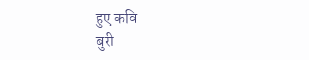हुए कवि
बुरी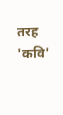तरह 'कवि'